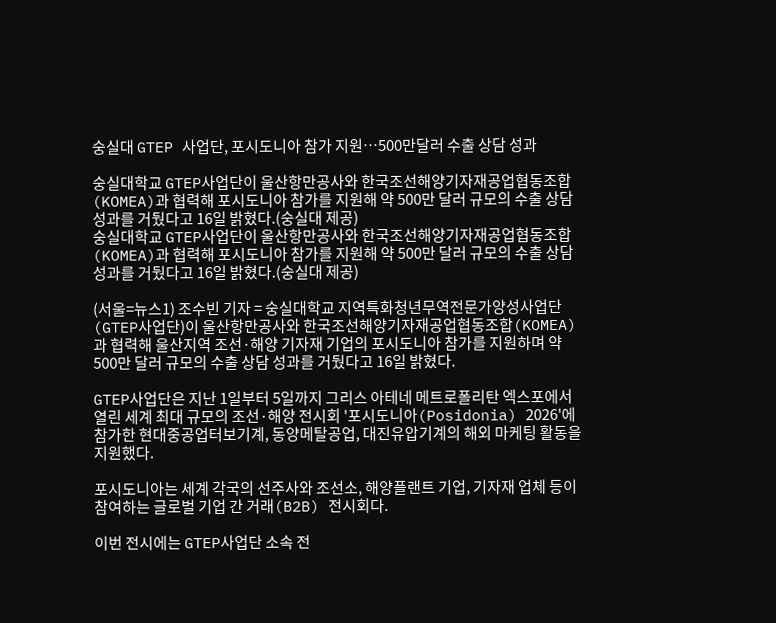숭실대 GTEP 사업단, 포시도니아 참가 지원…500만달러 수출 상담 성과

숭실대학교 GTEP사업단이 울산항만공사와 한국조선해양기자재공업협동조합(KOMEA)과 협력해 포시도니아 참가를 지원해 약 500만 달러 규모의 수출 상담 성과를 거뒀다고 16일 밝혔다.(숭실대 제공)
숭실대학교 GTEP사업단이 울산항만공사와 한국조선해양기자재공업협동조합(KOMEA)과 협력해 포시도니아 참가를 지원해 약 500만 달러 규모의 수출 상담 성과를 거뒀다고 16일 밝혔다.(숭실대 제공)

(서울=뉴스1) 조수빈 기자 = 숭실대학교 지역특화청년무역전문가양성사업단(GTEP사업단)이 울산항만공사와 한국조선해양기자재공업협동조합(KOMEA)과 협력해 울산지역 조선·해양 기자재 기업의 포시도니아 참가를 지원하며 약 500만 달러 규모의 수출 상담 성과를 거뒀다고 16일 밝혔다.

GTEP사업단은 지난 1일부터 5일까지 그리스 아테네 메트로폴리탄 엑스포에서 열린 세계 최대 규모의 조선·해양 전시회 '포시도니아(Posidonia) 2026'에 참가한 현대중공업터보기계, 동양메탈공업, 대진유압기계의 해외 마케팅 활동을 지원했다.

포시도니아는 세계 각국의 선주사와 조선소, 해양플랜트 기업, 기자재 업체 등이 참여하는 글로벌 기업 간 거래(B2B) 전시회다.

이번 전시에는 GTEP사업단 소속 전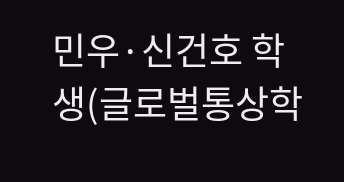민우·신건호 학생(글로벌통상학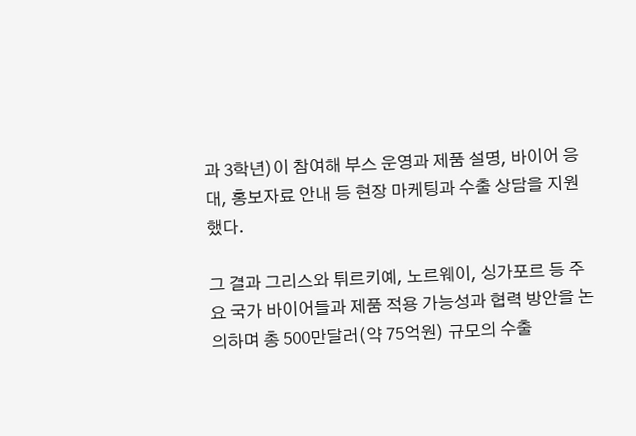과 3학년)이 참여해 부스 운영과 제품 설명, 바이어 응대, 홍보자료 안내 등 현장 마케팅과 수출 상담을 지원했다.

그 결과 그리스와 튀르키예, 노르웨이, 싱가포르 등 주요 국가 바이어들과 제품 적용 가능성과 협력 방안을 논의하며 총 500만달러(약 75억원) 규모의 수출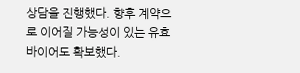상담을 진행했다. 향후 계약으로 이어질 가능성이 있는 유효 바이어도 확보했다.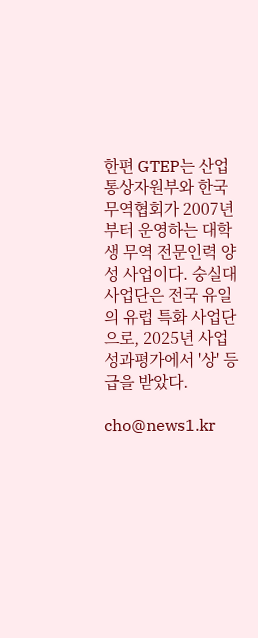한편 GTEP는 산업통상자원부와 한국무역협회가 2007년부터 운영하는 대학생 무역 전문인력 양성 사업이다. 숭실대 사업단은 전국 유일의 유럽 특화 사업단으로, 2025년 사업 성과평가에서 '상' 등급을 받았다.

cho@news1.kr